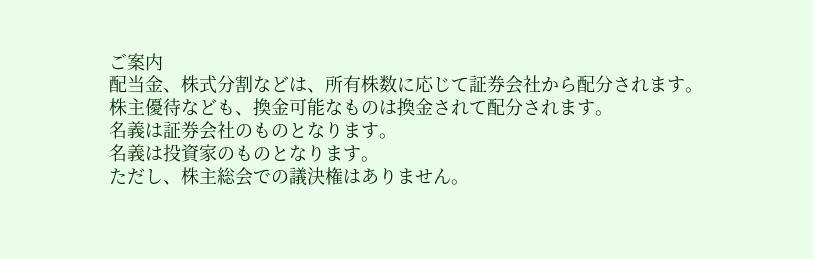ご案内
配当金、株式分割などは、所有株数に応じて証券会社から配分されます。株主優待なども、換金可能なものは換金されて配分されます。
名義は証券会社のものとなります。
名義は投資家のものとなります。
ただし、株主総会での議決権はありません。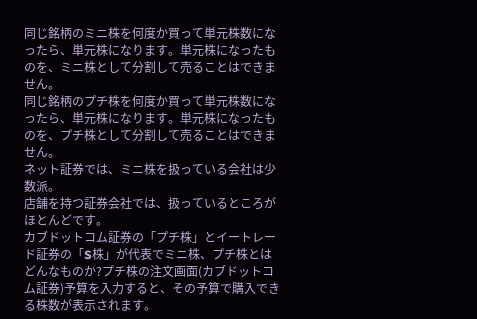同じ銘柄のミニ株を何度か買って単元株数になったら、単元株になります。単元株になったものを、ミニ株として分割して売ることはできません。
同じ銘柄のプチ株を何度か買って単元株数になったら、単元株になります。単元株になったものを、プチ株として分割して売ることはできません。
ネット証券では、ミニ株を扱っている会社は少数派。
店舗を持つ証券会社では、扱っているところがほとんどです。
カブドットコム証券の「プチ株」とイートレード証券の「S株」が代表でミニ株、プチ株とはどんなものか?プチ株の注文画面(カブドットコム証券)予算を入力すると、その予算で購入できる株数が表示されます。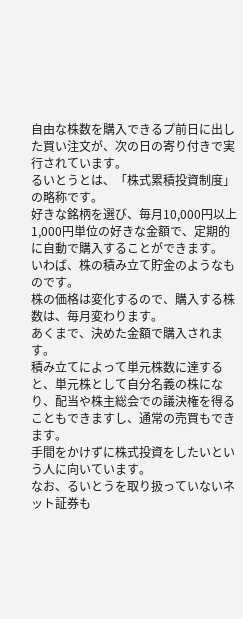自由な株数を購入できるプ前日に出した買い注文が、次の日の寄り付きで実行されています。
るいとうとは、「株式累積投資制度」の略称です。
好きな銘柄を選び、毎月10,000円以上1,000円単位の好きな金額で、定期的に自動で購入することができます。
いわば、株の積み立て貯金のようなものです。
株の価格は変化するので、購入する株数は、毎月変わります。
あくまで、決めた金額で購入されます。
積み立てによって単元株数に達すると、単元株として自分名義の株になり、配当や株主総会での議決権を得ることもできますし、通常の売買もできます。
手間をかけずに株式投資をしたいという人に向いています。
なお、るいとうを取り扱っていないネット証券も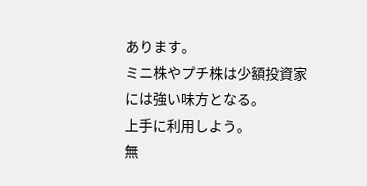あります。
ミニ株やプチ株は少額投資家には強い味方となる。
上手に利用しよう。
無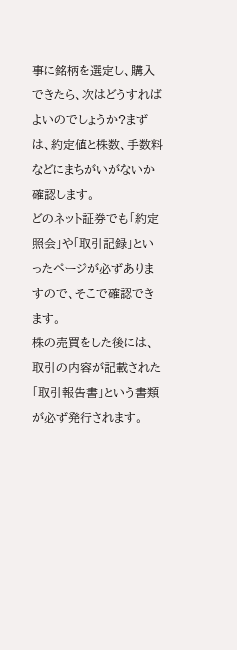事に銘柄を選定し、購入できたら、次はどうすればよいのでしょうか?まずは、約定値と株数、手数料などにまちがいがないか確認します。
どのネット証券でも「約定照会」や「取引記録」といったページが必ずありますので、そこで確認できます。
株の売買をした後には、取引の内容が記載された「取引報告書」という書類が必ず発行されます。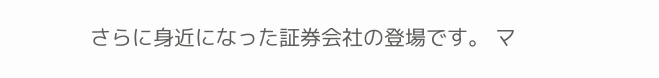さらに身近になった証券会社の登場です。 マ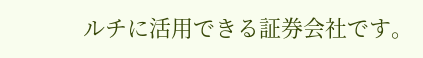ルチに活用できる証券会社です。